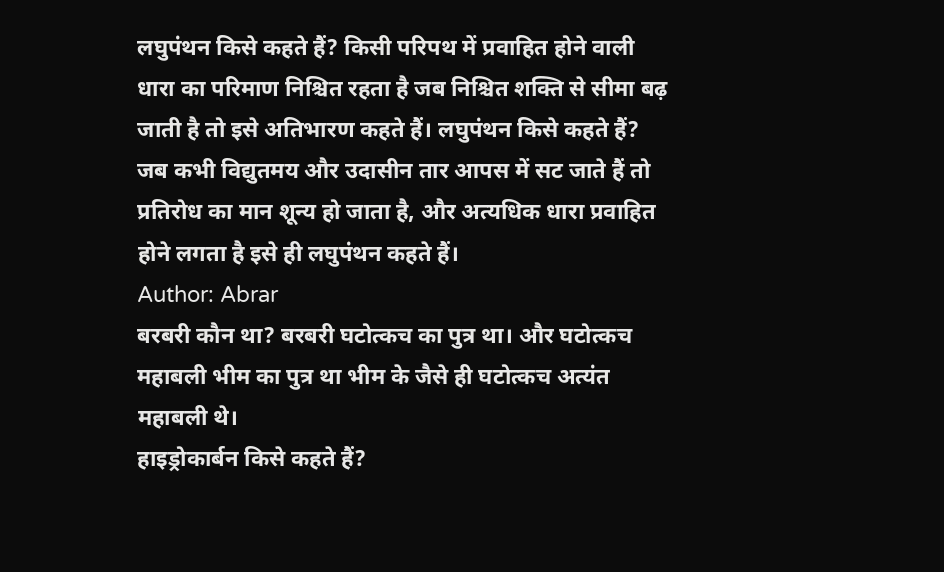लघुपंथन किसे कहते हैं? किसी परिपथ में प्रवाहित होने वाली धारा का परिमाण निश्चित रहता है जब निश्चित शक्ति से सीमा बढ़ जाती है तो इसे अतिभारण कहते हैं। लघुपंथन किसे कहते हैं? जब कभी विद्युतमय और उदासीन तार आपस में सट जाते हैं तो प्रतिरोध का मान शून्य हो जाता है, और अत्यधिक धारा प्रवाहित होने लगता है इसे ही लघुपंथन कहते हैं।
Author: Abrar
बरबरी कौन था? बरबरी घटोत्कच का पुत्र था। और घटोत्कच महाबली भीम का पुत्र था भीम के जैसे ही घटोत्कच अत्यंत महाबली थे।
हाइड्रोकार्बन किसे कहते हैं?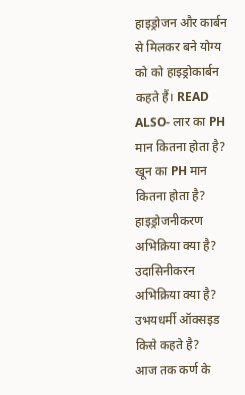हाइड्रोजन और कार्बन से मिलकर बने योग्य को को हाइड्रोकार्बन कहते हैं। READ ALSO- लार का PH मान कितना होता है? खून का PH मान कितना होता है? हाइड्रोजनीकरण अभिक्रिया क्या है? उदासिनीकरन अभिक्रिया क्या है? उभयधर्मी ऑक्सइड किसे कहते है?
आज तक कर्ण के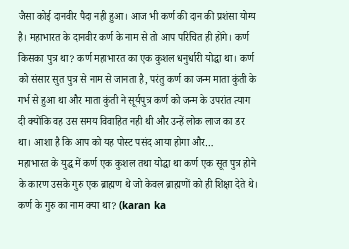जैसा कोई दानवीर पैदा नही हुआ। आज भी कर्ण की दान की प्रशंसा योग्य है। महाभारत के दानवीर कर्ण के नाम से तो आप परिचित ही होंगे। कर्ण किसका पुत्र था? कर्ण महाभारत का एक कुशल धनुर्धारी योद्धा था। कर्ण को संसार सुत पुत्र से नाम से जानता है, परंतु कर्ण का जन्म माता कुंती के गर्भ से हुआ था और माता कुंती ने सूर्यपुत्र कर्ण को जन्म के उपरांत त्याग दी क्योंकि वह उस समय विवाहित नही थी और उन्हें लोक लाज का डर था। आशा है कि आप को यह पोस्ट पसंद आया होगा और…
महाभारत के युद्ध में कर्ण एक कुशल तथा योद्धा था कर्ण एक सूत पुत्र होने के कारण उसके गुरु एक ब्राह्मण थे जो केवल ब्राह्मणों को ही शिक्षा देते थे। कर्ण के गुरु का नाम क्या था? (karan ka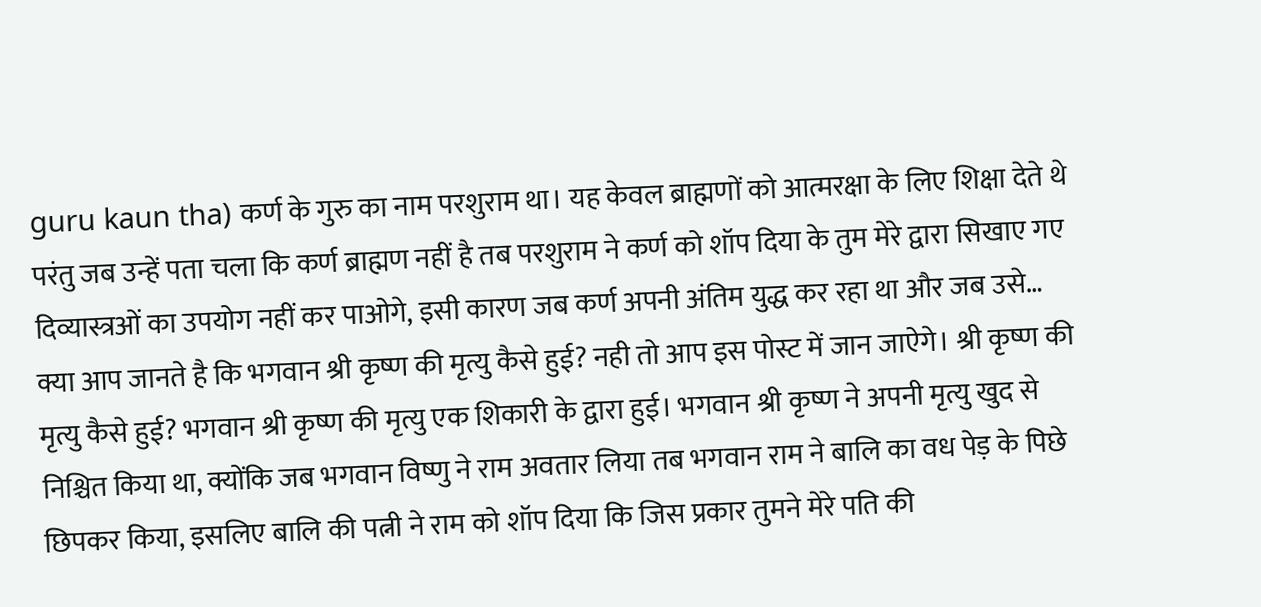guru kaun tha) कर्ण के गुरु का नाम परशुराम था। यह केवल ब्राह्मणों को आत्मरक्षा के लिए शिक्षा देते थे परंतु जब उन्हें पता चला कि कर्ण ब्राह्मण नहीं है तब परशुराम ने कर्ण को शॉप दिया के तुम मेरे द्वारा सिखाए गए दिव्यास्त्रओं का उपयोग नहीं कर पाओगे, इसी कारण जब कर्ण अपनी अंतिम युद्ध कर रहा था और जब उसे…
क्या आप जानते है कि भगवान श्री कृष्ण की मृत्यु कैसे हुई? नही तो आप इस पोस्ट में जान जाऐगे। श्री कृष्ण की मृत्यु कैसे हुई? भगवान श्री कृष्ण की मृत्यु एक शिकारी के द्वारा हुई। भगवान श्री कृष्ण ने अपनी मृत्यु खुद से निश्चित किया था, क्योंकि जब भगवान विष्णु ने राम अवतार लिया तब भगवान राम ने बालि का वध पेड़ के पिछे छिपकर किया, इसलिए बालि की पत्नी ने राम को शॉप दिया कि जिस प्रकार तुमने मेरे पति की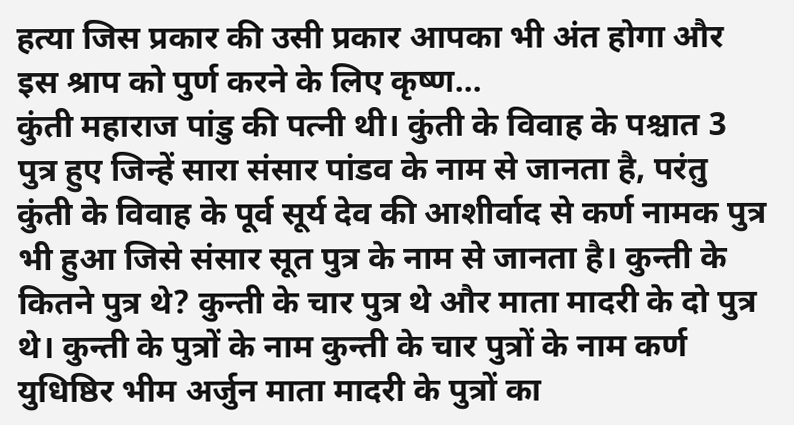हत्या जिस प्रकार की उसी प्रकार आपका भी अंत होगा और इस श्राप को पुर्ण करने के लिए कृष्ण…
कुंती महाराज पांडु की पत्नी थी। कुंती के विवाह के पश्चात 3 पुत्र हुए जिन्हें सारा संसार पांडव के नाम से जानता है, परंतु कुंती के विवाह के पूर्व सूर्य देव की आशीर्वाद से कर्ण नामक पुत्र भी हुआ जिसे संसार सूत पुत्र के नाम से जानता है। कुन्ती के कितने पुत्र थे? कुन्ती के चार पुत्र थे और माता मादरी के दो पुत्र थे। कुन्ती के पुत्रों के नाम कुन्ती के चार पुत्रों के नाम कर्ण युधिष्ठिर भीम अर्जुन माता मादरी के पुत्रों का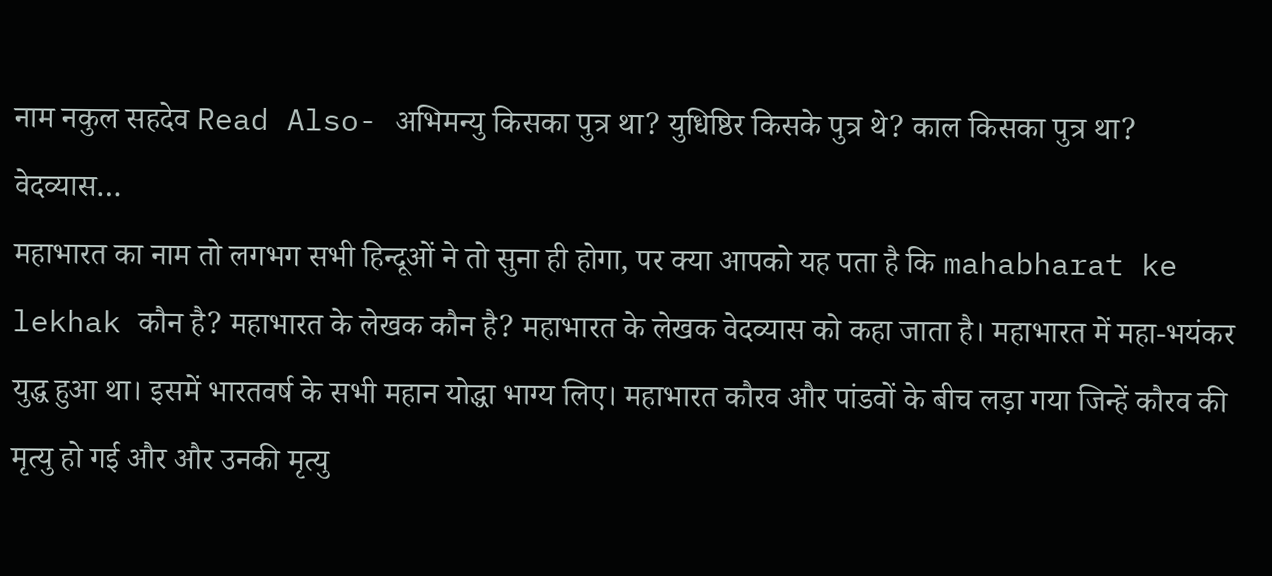नाम नकुल सहदेव Read Also- अभिमन्यु किसका पुत्र था? युधिष्ठिर किसके पुत्र थे? काल किसका पुत्र था? वेदव्यास…
महाभारत का नाम तो लगभग सभी हिन्दूओं ने तो सुना ही होगा, पर क्या आपको यह पता है कि mahabharat ke lekhak कौन है? महाभारत के लेखक कौन है? महाभारत के लेखक वेदव्यास को कहा जाता है। महाभारत में महा-भयंकर युद्ध हुआ था। इसमें भारतवर्ष के सभी महान योद्धा भाग्य लिए। महाभारत कौरव और पांडवों के बीच लड़ा गया जिन्हें कौरव की मृत्यु हो गई और और उनकी मृत्यु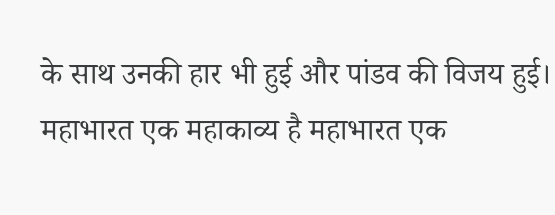के साथ उनकी हार भी हुई और पांडव की विजय हुई।
महाभारत एक महाकाव्य है महाभारत एक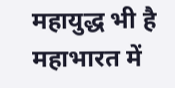महायुद्ध भी है महाभारत में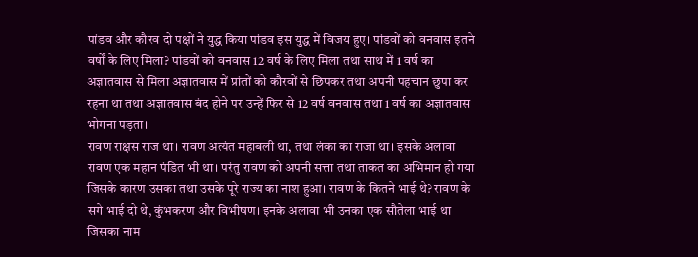पांडव और कौरव दो पक्षों ने युद्ध किया पांडव इस युद्ध में विजय हुए। पांडवों को वनवास इतने वर्षों के लिए मिला? पांडवों को वनवास 12 वर्ष के लिए मिला तथा साथ में 1 वर्ष का अज्ञातवास से मिला अज्ञातवास में प्रांतों को कौरवों से छिपकर तथा अपनी पहचान छुपा कर रहना था तथा अज्ञातवास बंद होने पर उन्हें फिर से 12 वर्ष वनवास तथा 1 वर्ष का अज्ञातवास भोगना पड़ता।
रावण राक्षस राज था। रावण अत्यंत महाबली था, तथा लंका का राजा था। इसके अलावा रावण एक महान पंडित भी था। परंतु रावण को अपनी सत्ता तथा ताकत का अभिमान हो गया जिसके कारण उसका तथा उसके पूरे राज्य का नाश हुआ। रावण के कितने भाई थे? रावण के सगे भाई दो थे, कुंभकरण और विभीषण। इनके अलावा भी उनका एक सौतेला भाई था जिसका नाम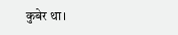कुबेर था।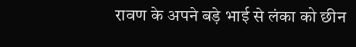रावण के अपने बड़े भाई से लंका को छीन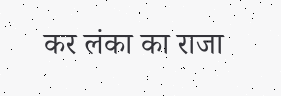कर लंका का राजा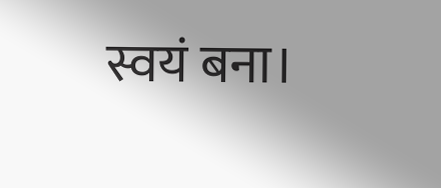स्वयं बना।